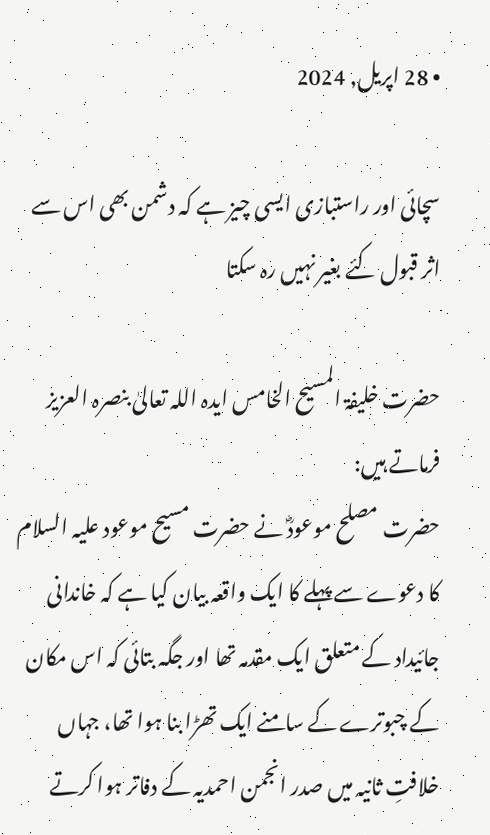• 28 اپریل, 2024

سچائی اور راستبازی ایسی چیز ہے کہ دشمن بھی اس سے اثر قبول کئے بغیر نہیں رہ سکتا

حضرت خلیفۃ المسیح الخامس ایدہ اللہ تعالیٰ بنصرہ العزیز فرماتے ہیں:
حضرت مصلح موعودؓ نے حضرت مسیح موعود علیہ السلام کا دعوے سے پہلے کا ایک واقعہ بیان کیا ہے کہ خاندانی جائیداد کے متعلق ایک مقدمہ تھا اور جگہ بتائی کہ اس مکان کے چبوترے کے سامنے ایک تھڑا بنا ہوا تھا، جہاں خلافتِ ثانیہ میں صدر انجمن احمدیہ کے دفاتر ہوا کرتے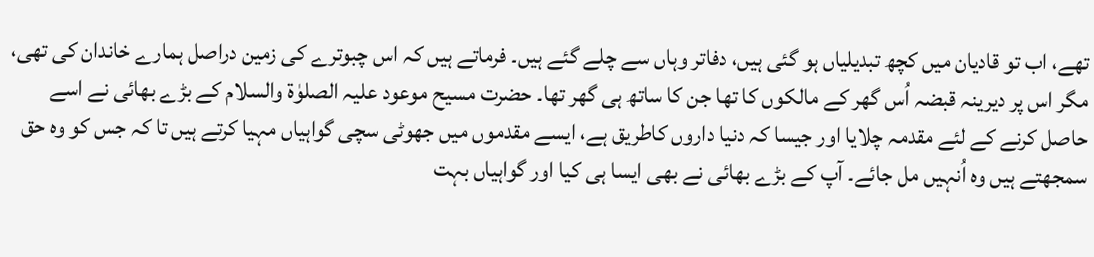تھے، اب تو قادیان میں کچھ تبدیلیاں ہو گئی ہیں، دفاتر وہاں سے چلے گئے ہیں۔ فرماتے ہیں کہ اس چبوترے کی زمین دراصل ہمارے خاندان کی تھی، مگر اس پر دیرینہ قبضہ اُس گھر کے مالکوں کا تھا جن کا ساتھ ہی گھر تھا۔ حضرت مسیح موعود علیہ الصلوٰۃ والسلام کے بڑے بھائی نے اسے حاصل کرنے کے لئے مقدمہ چلایا اور جیسا کہ دنیا داروں کاطریق ہے، ایسے مقدموں میں جھوٹی سچی گواہیاں مہیا کرتے ہیں تا کہ جس کو وہ حق سمجھتے ہیں وہ اُنہیں مل جائے۔ آپ کے بڑے بھائی نے بھی ایسا ہی کیا اور گواہیاں بہت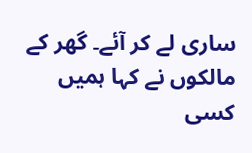ساری لے کر آئے۔ گھر کے مالکوں نے کہا ہمیں کسی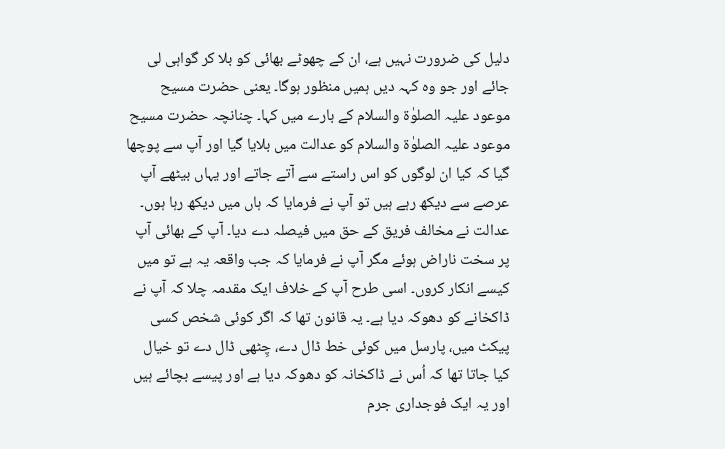دلیل کی ضرورت نہیں ہے، ان کے چھوٹے بھائی کو بلا کر گواہی لی جائے اور جو وہ کہہ دیں ہمیں منظور ہوگا۔ یعنی حضرت مسیح موعود علیہ الصلوٰۃ والسلام کے بارے میں کہا۔ چنانچہ حضرت مسیح موعود علیہ الصلوٰۃ والسلام کو عدالت میں بلایا گیا اور آپ سے پوچھا گیا کہ کیا ان لوگوں کو اس راستے سے آتے جاتے اور یہاں بیٹھے آپ عرصے سے دیکھ رہے ہیں تو آپ نے فرمایا کہ ہاں میں دیکھ رہا ہوں۔ عدالت نے مخالف فریق کے حق میں فیصلہ دے دیا۔ آپ کے بھائی آپ پر سخت ناراض ہوئے مگر آپ نے فرمایا کہ جب واقعہ یہ ہے تو میں کیسے انکار کروں۔ اسی طرح آپ کے خلاف ایک مقدمہ چلا کہ آپ نے ڈاکخانے کو دھوکہ دیا ہے۔ یہ قانون تھا کہ اگر کوئی شخص کسی پیکٹ میں، پارسل میں کوئی خط ڈال دے، چِٹھی ڈال دے تو خیال کیا جاتا تھا کہ اُس نے ڈاکخانہ کو دھوکہ دیا ہے اور پیسے بچائے ہیں اور یہ ایک فوجداری جرم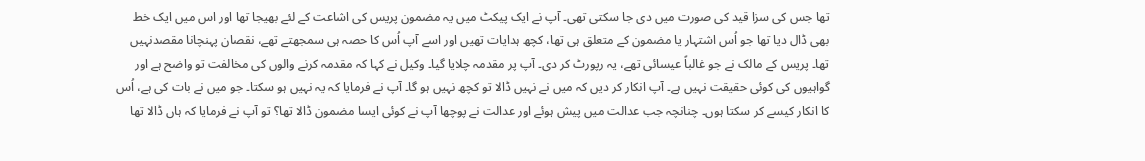تھا جس کی سزا قید کی صورت میں دی جا سکتی تھی۔ آپ نے ایک پیکٹ میں یہ مضمون پریس کی اشاعت کے لئے بھیجا تھا اور اس میں ایک خط بھی ڈال دیا تھا جو اُس اشتہار یا مضمون کے متعلق ہی تھا، کچھ ہدایات تھیں اور اسے آپ اُس کا حصہ ہی سمجھتے تھے، نقصان پہنچانا مقصدنہیں تھا۔ پریس کے مالک نے جو غالباً عیسائی تھے، یہ رپورٹ کر دی۔ آپ پر مقدمہ چلایا گیا۔ وکیل نے کہا کہ مقدمہ کرنے والوں کی مخالفت تو واضح ہے اور گواہیوں کی کوئی حقیقت نہیں ہے۔ آپ انکار کر دیں کہ میں نے نہیں ڈالا تو کچھ نہیں ہو گا۔ آپ نے فرمایا کہ یہ نہیں ہو سکتا۔ جو میں نے بات کی ہے، اُس کا انکار کیسے کر سکتا ہوں۔ چنانچہ جب عدالت میں پیش ہوئے اور عدالت نے پوچھا آپ نے کوئی ایسا مضمون ڈالا تھا؟ تو آپ نے فرمایا کہ ہاں ڈالا تھا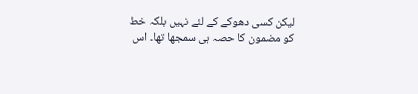لیکن کسی دھوکے کے لئے نہیں بلکہ خط کو مضمون کا حصہ ہی سمجھا تھا۔ اس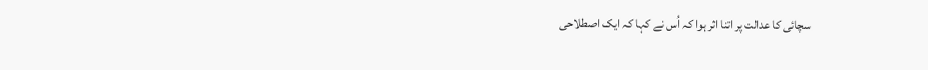سچائی کا عدالت پر اتنا اثر ہوا کہ اُس نے کہا کہ ایک اصطلاحی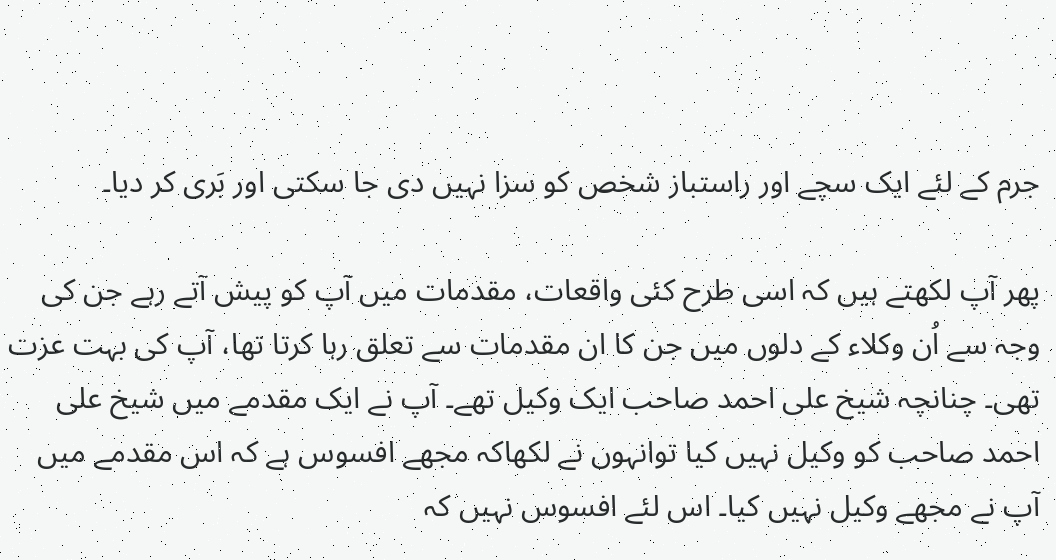جرم کے لئے ایک سچے اور راستباز شخص کو سزا نہیں دی جا سکتی اور بَری کر دیا۔

پھر آپ لکھتے ہیں کہ اسی طرح کئی واقعات، مقدمات میں آپ کو پیش آتے رہے جن کی وجہ سے اُن وکلاء کے دلوں میں جن کا ان مقدمات سے تعلق رہا کرتا تھا، آپ کی بہت عزت تھی۔ چنانچہ شیخ علی احمد صاحب ایک وکیل تھے۔ آپ نے ایک مقدمے میں شیخ علی احمد صاحب کو وکیل نہیں کیا توانہوں نے لکھاکہ مجھے افسوس ہے کہ اس مقدمے میں آپ نے مجھے وکیل نہیں کیا۔ اس لئے افسوس نہیں کہ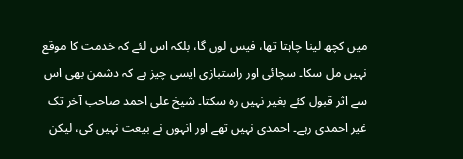میں کچھ لینا چاہتا تھا، فیس لوں گا، بلکہ اس لئے کہ خدمت کا موقع نہیں مل سکا۔ سچائی اور راستبازی ایسی چیز ہے کہ دشمن بھی اس سے اثر قبول کئے بغیر نہیں رہ سکتا۔ شیخ علی احمد صاحب آخر تک غیر احمدی رہے۔ احمدی نہیں تھے اور انہوں نے بیعت نہیں کی، لیکن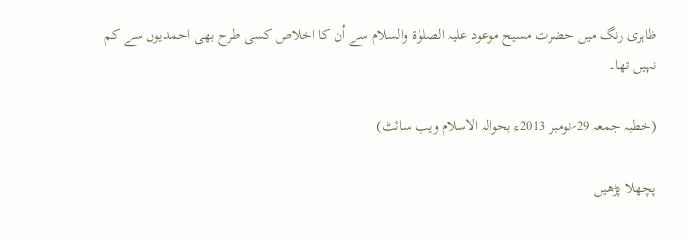ظاہری رنگ میں حضرت مسیح موعود علیہ الصلوٰۃ والسلام سے اُن کا اخلاص کسی طرح بھی احمدیوں سے کم نہیں تھا۔

(خطبہ جمعہ 29؍نومبر 2013ء بحوالہ الاسلام ویب سائٹ)

پچھلا پڑھیں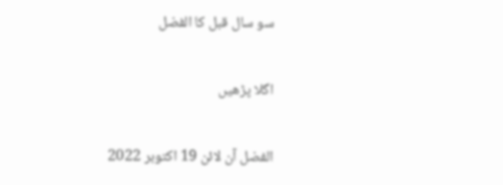سو سال قبل کا الفضل

اگلا پڑھیں

الفضل آن لائن 19 اکتوبر 2022